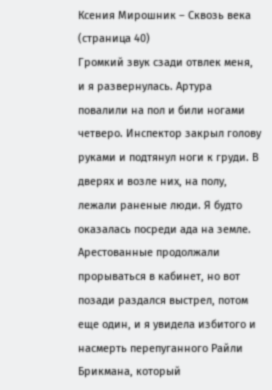Ксения Мирошник – Сквозь века (страница 40)
Громкий звук сзади отвлек меня, и я развернулась. Артура повалили на пол и били ногами четверо. Инспектор закрыл голову руками и подтянул ноги к груди. В дверях и возле них, на полу, лежали раненые люди. Я будто оказалась посреди ада на земле. Арестованные продолжали прорываться в кабинет, но вот позади раздался выстрел, потом еще один, и я увидела избитого и насмерть перепуганного Райли Брикмана, который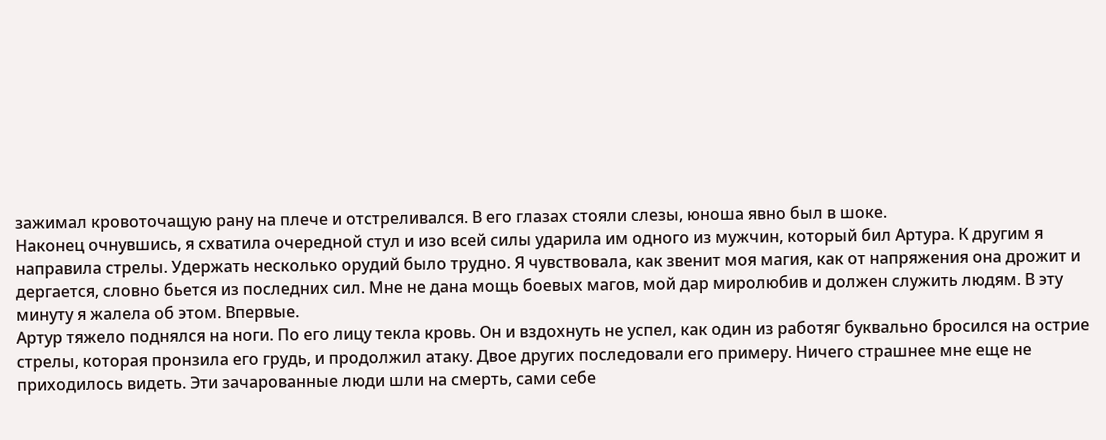зажимал кровоточащую рану на плече и отстреливался. В его глазах стояли слезы, юноша явно был в шоке.
Наконец очнувшись, я схватила очередной стул и изо всей силы ударила им одного из мужчин, который бил Артура. К другим я направила стрелы. Удержать несколько орудий было трудно. Я чувствовала, как звенит моя магия, как от напряжения она дрожит и дергается, словно бьется из последних сил. Мне не дана мощь боевых магов, мой дар миролюбив и должен служить людям. В эту минуту я жалела об этом. Впервые.
Артур тяжело поднялся на ноги. По его лицу текла кровь. Он и вздохнуть не успел, как один из работяг буквально бросился на острие стрелы, которая пронзила его грудь, и продолжил атаку. Двое других последовали его примеру. Ничего страшнее мне еще не приходилось видеть. Эти зачарованные люди шли на смерть, сами себе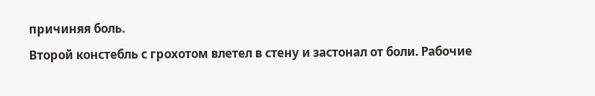причиняя боль.
Второй констебль с грохотом влетел в стену и застонал от боли. Рабочие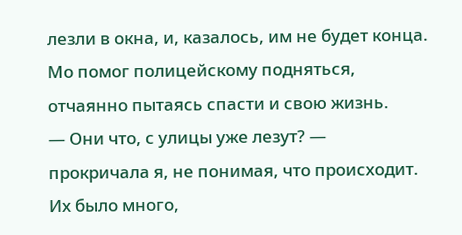лезли в окна, и, казалось, им не будет конца. Мо помог полицейскому подняться, отчаянно пытаясь спасти и свою жизнь.
— Они что, с улицы уже лезут? — прокричала я, не понимая, что происходит.
Их было много,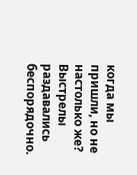когда мы пришли, но не настолько же? Выстрелы раздавались беспорядочно.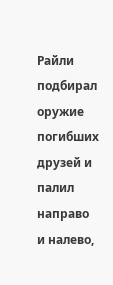Райли подбирал оружие погибших друзей и палил направо и налево,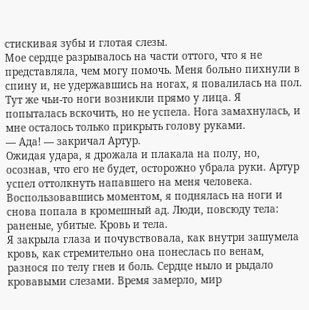стискивая зубы и глотая слезы.
Мое сердце разрывалось на части оттого, что я не представляла, чем могу помочь. Меня больно пихнули в спину и, не удержавшись на ногах, я повалилась на пол. Тут же чьи-то ноги возникли прямо у лица. Я попыталась вскочить, но не успела. Нога замахнулась, и мне осталось только прикрыть голову руками.
— Ада! — закричал Артур.
Ожидая удара, я дрожала и плакала на полу, но, осознав, что его не будет, осторожно убрала руки. Артур успел оттолкнуть напавшего на меня человека. Воспользовавшись моментом, я поднялась на ноги и снова попала в кромешный ад. Люди, повсюду тела: раненые, убитые. Кровь и тела.
Я закрыла глаза и почувствовала, как внутри зашумела кровь, как стремительно она понеслась по венам, разнося по телу гнев и боль. Сердце ныло и рыдало кровавыми слезами. Время замерло, мир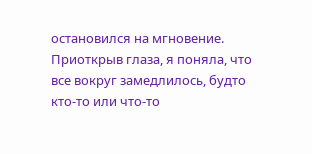остановился на мгновение. Приоткрыв глаза, я поняла, что все вокруг замедлилось, будто кто-то или что-то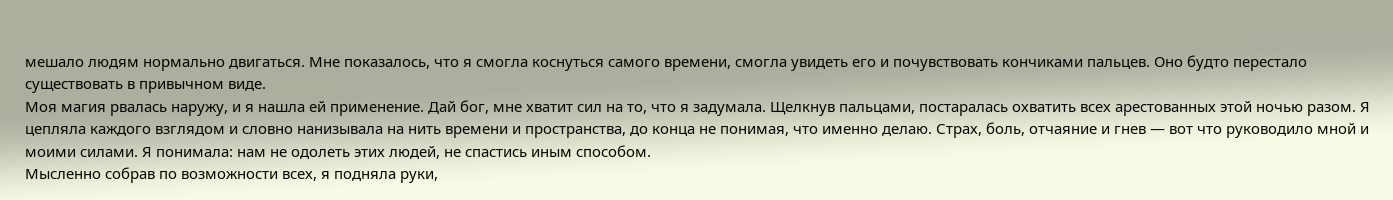мешало людям нормально двигаться. Мне показалось, что я смогла коснуться самого времени, смогла увидеть его и почувствовать кончиками пальцев. Оно будто перестало существовать в привычном виде.
Моя магия рвалась наружу, и я нашла ей применение. Дай бог, мне хватит сил на то, что я задумала. Щелкнув пальцами, постаралась охватить всех арестованных этой ночью разом. Я цепляла каждого взглядом и словно нанизывала на нить времени и пространства, до конца не понимая, что именно делаю. Страх, боль, отчаяние и гнев — вот что руководило мной и моими силами. Я понимала: нам не одолеть этих людей, не спастись иным способом.
Мысленно собрав по возможности всех, я подняла руки,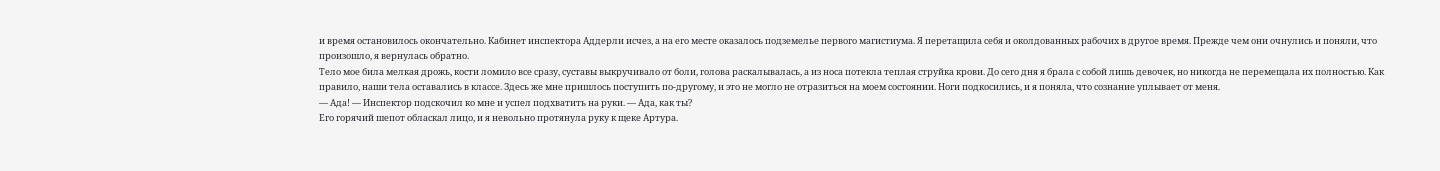и время остановилось окончательно. Кабинет инспектора Аддерли исчез, а на его месте оказалось подземелье первого магистиума. Я перетащила себя и околдованных рабочих в другое время. Прежде чем они очнулись и поняли, что произошло, я вернулась обратно.
Тело мое била мелкая дрожь, кости ломило все сразу, суставы выкручивало от боли, голова раскалывалась, а из носа потекла теплая струйка крови. До сего дня я брала с собой лишь девочек, но никогда не перемещала их полностью. Как правило, наши тела оставались в классе. Здесь же мне пришлось поступить по-другому, и это не могло не отразиться на моем состоянии. Ноги подкосились, и я поняла, что сознание уплывает от меня.
— Ада! — Инспектор подскочил ко мне и успел подхватить на руки. — Ада, как ты?
Его горячий шепот обласкал лицо, и я невольно протянула руку к щеке Артура.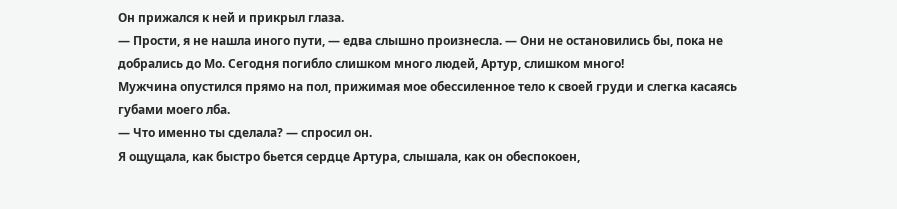Он прижался к ней и прикрыл глаза.
— Прости, я не нашла иного пути, — едва слышно произнесла. — Они не остановились бы, пока не добрались до Мо. Сегодня погибло слишком много людей, Артур, слишком много!
Мужчина опустился прямо на пол, прижимая мое обессиленное тело к своей груди и слегка касаясь губами моего лба.
— Что именно ты сделала? — спросил он.
Я ощущала, как быстро бьется сердце Артура, слышала, как он обеспокоен,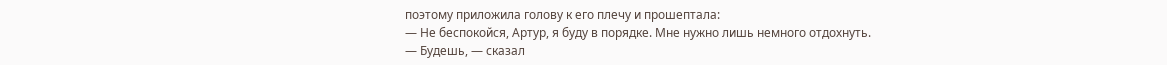поэтому приложила голову к его плечу и прошептала:
— Не беспокойся, Артур, я буду в порядке. Мне нужно лишь немного отдохнуть.
— Будешь, — сказал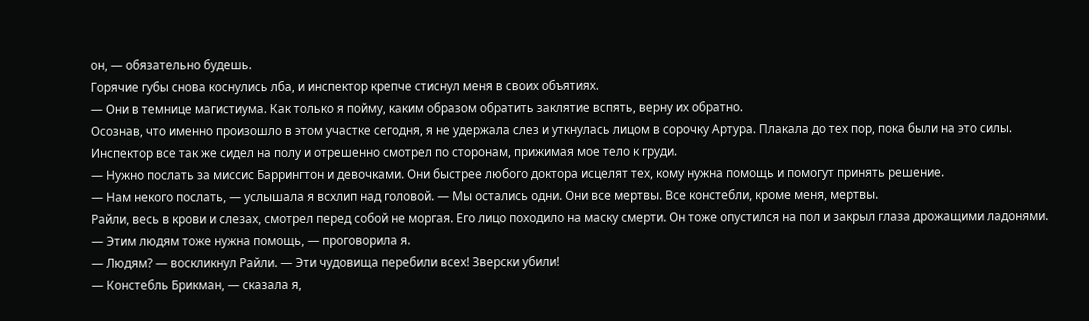он, — обязательно будешь.
Горячие губы снова коснулись лба, и инспектор крепче стиснул меня в своих объятиях.
— Они в темнице магистиума. Как только я пойму, каким образом обратить заклятие вспять, верну их обратно.
Осознав, что именно произошло в этом участке сегодня, я не удержала слез и уткнулась лицом в сорочку Артура. Плакала до тех пор, пока были на это силы. Инспектор все так же сидел на полу и отрешенно смотрел по сторонам, прижимая мое тело к груди.
— Нужно послать за миссис Баррингтон и девочками. Они быстрее любого доктора исцелят тех, кому нужна помощь и помогут принять решение.
— Нам некого послать, — услышала я всхлип над головой. — Мы остались одни. Они все мертвы. Все констебли, кроме меня, мертвы.
Райли, весь в крови и слезах, смотрел перед собой не моргая. Его лицо походило на маску смерти. Он тоже опустился на пол и закрыл глаза дрожащими ладонями.
— Этим людям тоже нужна помощь, — проговорила я.
— Людям? — воскликнул Райли. — Эти чудовища перебили всех! Зверски убили!
— Констебль Брикман, — сказала я,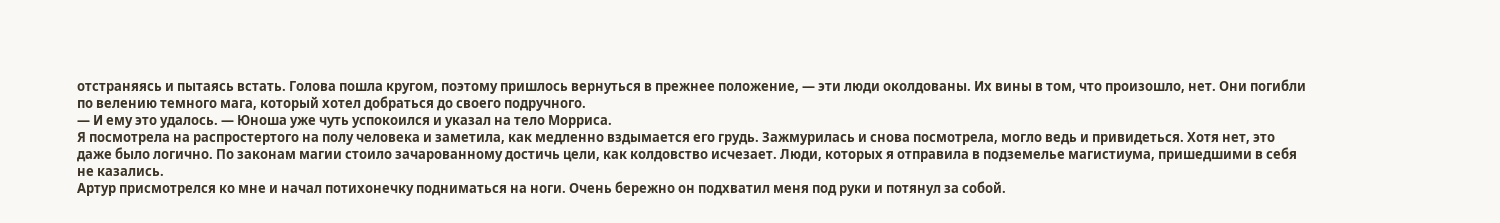отстраняясь и пытаясь встать. Голова пошла кругом, поэтому пришлось вернуться в прежнее положение, — эти люди околдованы. Их вины в том, что произошло, нет. Они погибли по велению темного мага, который хотел добраться до своего подручного.
— И ему это удалось. — Юноша уже чуть успокоился и указал на тело Морриса.
Я посмотрела на распростертого на полу человека и заметила, как медленно вздымается его грудь. Зажмурилась и снова посмотрела, могло ведь и привидеться. Хотя нет, это даже было логично. По законам магии стоило зачарованному достичь цели, как колдовство исчезает. Люди, которых я отправила в подземелье магистиума, пришедшими в себя не казались.
Артур присмотрелся ко мне и начал потихонечку подниматься на ноги. Очень бережно он подхватил меня под руки и потянул за собой.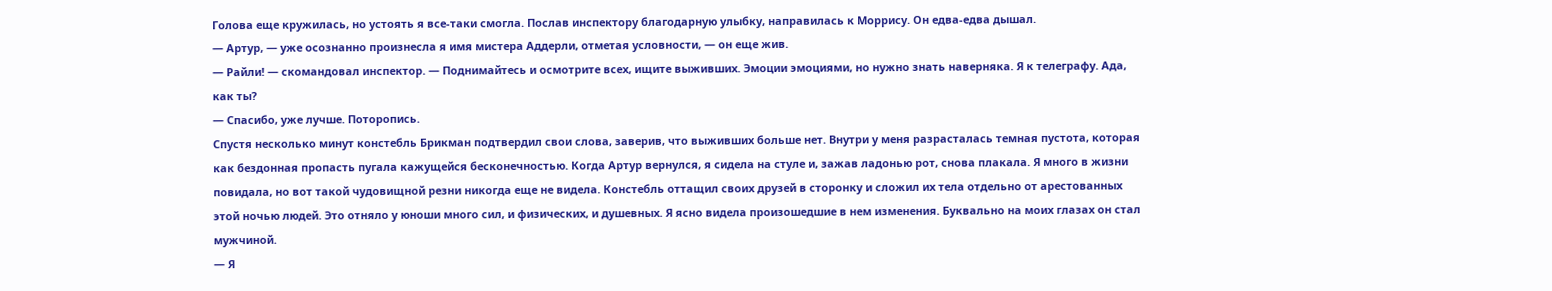Голова еще кружилась, но устоять я все-таки смогла. Послав инспектору благодарную улыбку, направилась к Моррису. Он едва-едва дышал.
— Артур, — уже осознанно произнесла я имя мистера Аддерли, отметая условности, — он еще жив.
— Райли! — скомандовал инспектор. — Поднимайтесь и осмотрите всех, ищите выживших. Эмоции эмоциями, но нужно знать наверняка. Я к телеграфу. Ада, как ты?
— Спасибо, уже лучше. Поторопись.
Спустя несколько минут констебль Брикман подтвердил свои слова, заверив, что выживших больше нет. Внутри у меня разрасталась темная пустота, которая как бездонная пропасть пугала кажущейся бесконечностью. Когда Артур вернулся, я сидела на стуле и, зажав ладонью рот, снова плакала. Я много в жизни повидала, но вот такой чудовищной резни никогда еще не видела. Констебль оттащил своих друзей в сторонку и сложил их тела отдельно от арестованных этой ночью людей. Это отняло у юноши много сил, и физических, и душевных. Я ясно видела произошедшие в нем изменения. Буквально на моих глазах он стал мужчиной.
— Я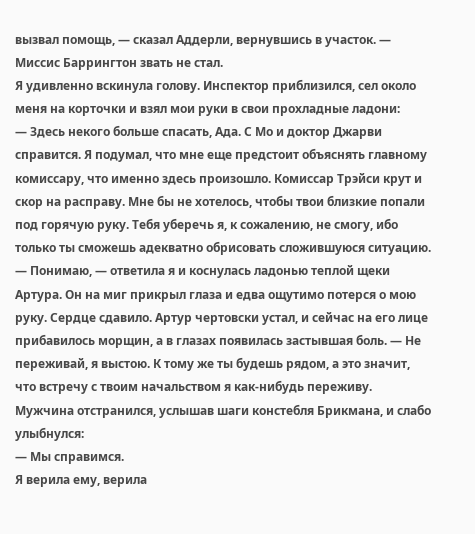вызвал помощь, — сказал Аддерли, вернувшись в участок. — Миссис Баррингтон звать не стал.
Я удивленно вскинула голову. Инспектор приблизился, сел около меня на корточки и взял мои руки в свои прохладные ладони:
— Здесь некого больше спасать, Ада. С Мо и доктор Джарви справится. Я подумал, что мне еще предстоит объяснять главному комиссару, что именно здесь произошло. Комиссар Трэйси крут и скор на расправу. Мне бы не хотелось, чтобы твои близкие попали под горячую руку. Тебя уберечь я, к сожалению, не смогу, ибо только ты сможешь адекватно обрисовать сложившуюся ситуацию.
— Понимаю, — ответила я и коснулась ладонью теплой щеки Артура. Он на миг прикрыл глаза и едва ощутимо потерся о мою руку. Сердце сдавило. Артур чертовски устал, и сейчас на его лице прибавилось морщин, а в глазах появилась застывшая боль. — Не переживай, я выстою. К тому же ты будешь рядом, а это значит, что встречу с твоим начальством я как-нибудь переживу.
Мужчина отстранился, услышав шаги констебля Брикмана, и слабо улыбнулся:
— Мы справимся.
Я верила ему, верила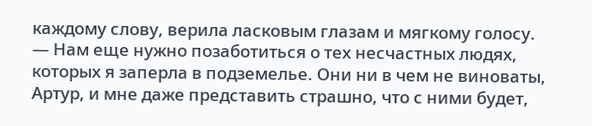каждому слову, верила ласковым глазам и мягкому голосу.
— Нам еще нужно позаботиться о тех несчастных людях, которых я заперла в подземелье. Они ни в чем не виноваты, Артур, и мне даже представить страшно, что с ними будет,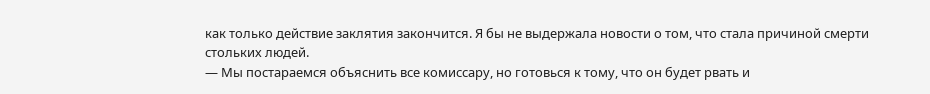как только действие заклятия закончится. Я бы не выдержала новости о том, что стала причиной смерти стольких людей.
— Мы постараемся объяснить все комиссару, но готовься к тому, что он будет рвать и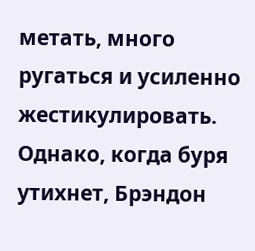метать, много ругаться и усиленно жестикулировать. Однако, когда буря утихнет, Брэндон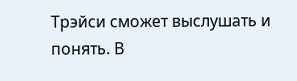Трэйси сможет выслушать и понять. В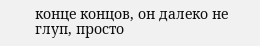конце концов, он далеко не глуп, просто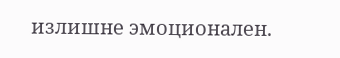излишне эмоционален.